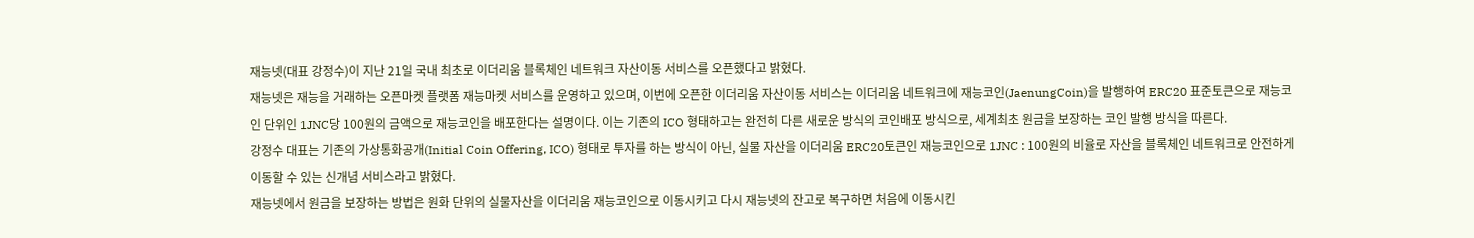재능넷(대표 강정수)이 지난 21일 국내 최초로 이더리움 블록체인 네트워크 자산이동 서비스를 오픈했다고 밝혔다.
재능넷은 재능을 거래하는 오픈마켓 플랫폼 재능마켓 서비스를 운영하고 있으며, 이번에 오픈한 이더리움 자산이동 서비스는 이더리움 네트워크에 재능코인(JaenungCoin)을 발행하여 ERC20 표준토큰으로 재능코인 단위인 1JNC당 100원의 금액으로 재능코인을 배포한다는 설명이다. 이는 기존의 ICO 형태하고는 완전히 다른 새로운 방식의 코인배포 방식으로, 세계최초 원금을 보장하는 코인 발행 방식을 따른다.
강정수 대표는 기존의 가상통화공개(Initial Coin Offering, ICO) 형태로 투자를 하는 방식이 아닌, 실물 자산을 이더리움 ERC20토큰인 재능코인으로 1JNC : 100원의 비율로 자산을 블록체인 네트워크로 안전하게 이동할 수 있는 신개념 서비스라고 밝혔다.
재능넷에서 원금을 보장하는 방법은 원화 단위의 실물자산을 이더리움 재능코인으로 이동시키고 다시 재능넷의 잔고로 복구하면 처음에 이동시킨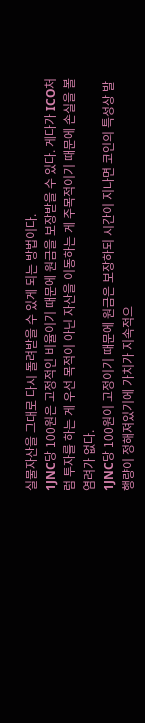실물자산을 그대로 다시 돌려받을 수 있게 되는 방법이다.
1JNC당 100원은 고정적인 비율이기 때문에 원금을 보장받을 수 있다. 게다가 ICO처럼 투자를 하는 게 우선 목적이 아닌 자산을 이동하는 게 주목적이기 때문에 손실을 볼 염려가 없다.
1JNC당 100원이 고정이기 때문에 원금은 보장하되 시간이 지나면 코인의 특성상 발행량이 정해져있기에 가치가 지속적으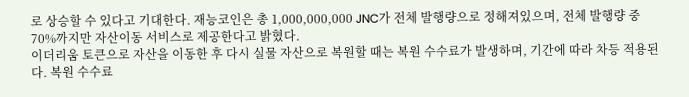로 상승할 수 있다고 기대한다. 재능코인은 총 1,000,000,000 JNC가 전체 발행량으로 정해져있으며, 전체 발행량 중 70%까지만 자산이동 서비스로 제공한다고 밝혔다.
이더리움 토큰으로 자산을 이동한 후 다시 실물 자산으로 복원할 때는 복원 수수료가 발생하며, 기간에 따라 차등 적용된다. 복원 수수료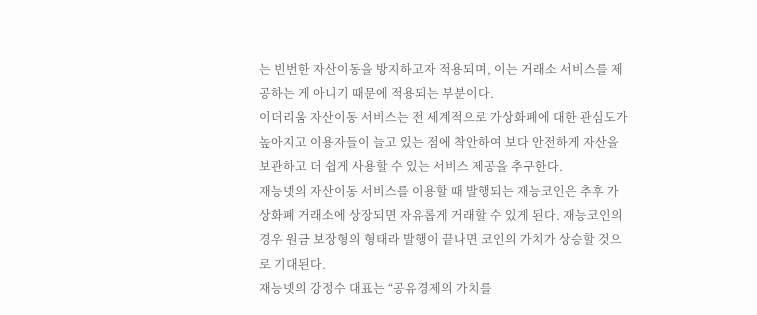는 빈번한 자산이동을 방지하고자 적용되며, 이는 거래소 서비스를 제공하는 게 아니기 때문에 적용되는 부분이다.
이더리움 자산이동 서비스는 전 세계적으로 가상화폐에 대한 관심도가 높아지고 이용자들이 늘고 있는 점에 착안하여 보다 안전하게 자산을 보관하고 더 쉽게 사용할 수 있는 서비스 제공을 추구한다.
재능넷의 자산이동 서비스를 이용할 때 발행되는 재능코인은 추후 가상화폐 거래소에 상장되면 자유롭게 거래할 수 있게 된다. 재능코인의 경우 원금 보장형의 형태라 발행이 끝나면 코인의 가치가 상승할 것으로 기대된다.
재능넷의 강정수 대표는 “공유경제의 가치를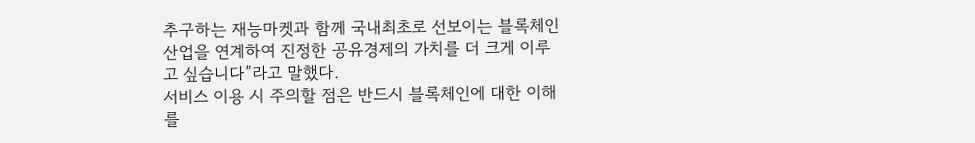추구하는 재능마켓과 함께 국내최초로 선보이는 블록체인 산업을 연계하여 진정한 공유경제의 가치를 더 크게 이루고 싶습니다”라고 말했다.
서비스 이용 시 주의할 점은 반드시 블록체인에 대한 이해를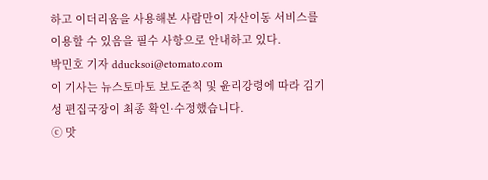하고 이더리움을 사용해본 사람만이 자산이동 서비스를 이용할 수 있음을 필수 사항으로 안내하고 있다.
박민호 기자 dducksoi@etomato.com
이 기사는 뉴스토마토 보도준칙 및 윤리강령에 따라 김기성 편집국장이 최종 확인·수정했습니다.
ⓒ 맛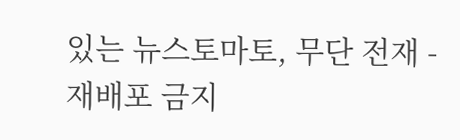있는 뉴스토마토, 무단 전재 - 재배포 금지